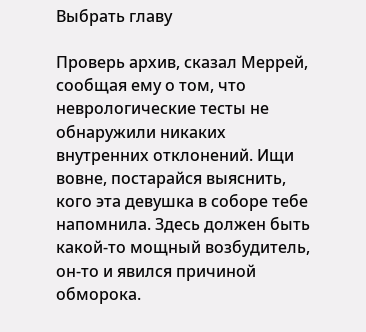Выбрать главу

Проверь архив, сказал Меррей, сообщая ему о том, что неврологические тесты не обнаружили никаких внутренних отклонений. Ищи вовне, постарайся выяснить, кого эта девушка в соборе тебе напомнила. Здесь должен быть какой-то мощный возбудитель, он-то и явился причиной обморока.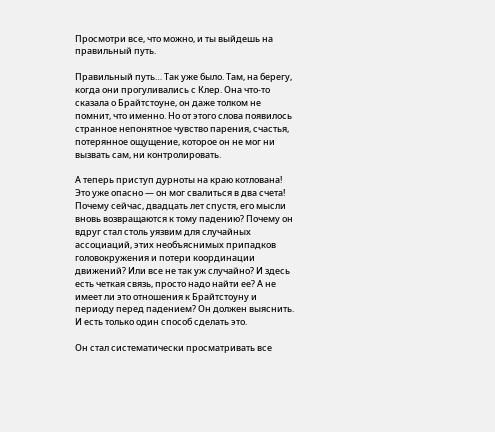Просмотри все, что можно, и ты выйдешь на правильный путь.

Правильный путь… Так уже было. Там, на берегу, когда они прогуливались с Клер. Она что-то сказала о Брайтстоуне, он даже толком не помнит, что именно. Но от этого слова появилось странное непонятное чувство парения, счастья, потерянное ощущение, которое он не мог ни вызвать сам, ни контролировать.

А теперь приступ дурноты на краю котлована! Это уже опасно — он мог свалиться в два счета! Почему сейчас, двадцать лет спустя, его мысли вновь возвращаются к тому падению? Почему он вдруг стал столь уязвим для случайных ассоциаций, этих необъяснимых припадков головокружения и потери координации движений? Или все не так уж случайно? И здесь есть четкая связь, просто надо найти ее? А не имеет ли это отношения к Брайтстоуну и периоду перед падением? Он должен выяснить. И есть только один способ сделать это.

Он стал систематически просматривать все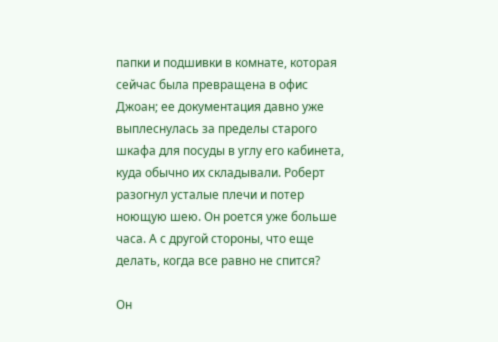папки и подшивки в комнате, которая сейчас была превращена в офис Джоан; ее документация давно уже выплеснулась за пределы старого шкафа для посуды в углу его кабинета, куда обычно их складывали. Роберт разогнул усталые плечи и потер ноющую шею. Он роется уже больше часа. А с другой стороны, что еще делать, когда все равно не спится?

Он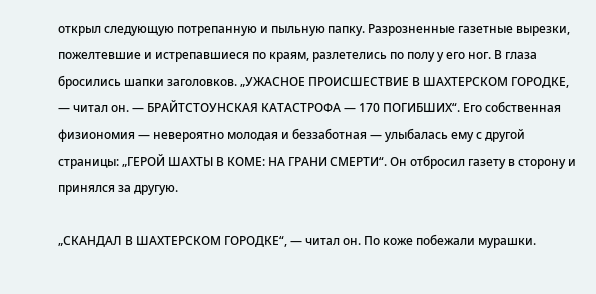открыл следующую потрепанную и пыльную папку. Разрозненные газетные вырезки, пожелтевшие и истрепавшиеся по краям, разлетелись по полу у его ног. В глаза бросились шапки заголовков. „УЖАСНОЕ ПРОИСШЕСТВИЕ В ШАХТЕРСКОМ ГОРОДКЕ, — читал он. — БРАЙТСТОУНСКАЯ КАТАСТРОФА — 170 ПОГИБШИХ“. Его собственная физиономия — невероятно молодая и беззаботная — улыбалась ему с другой страницы: „ГЕРОЙ ШАХТЫ В КОМЕ: НА ГРАНИ СМЕРТИ“. Он отбросил газету в сторону и принялся за другую.

„СКАНДАЛ В ШАХТЕРСКОМ ГОРОДКЕ“, — читал он. По коже побежали мурашки.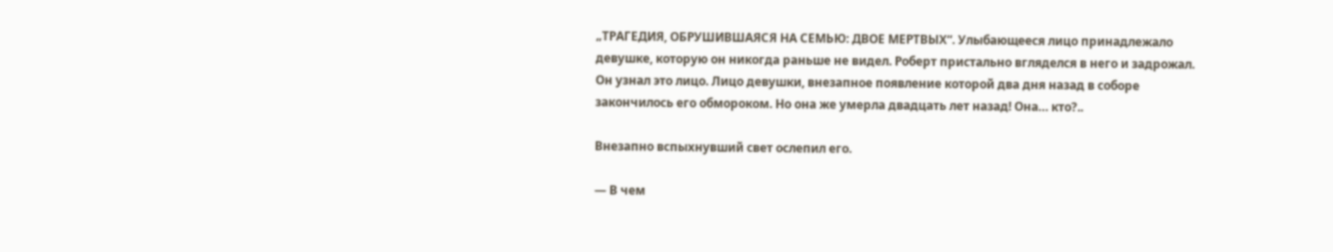„ТРАГЕДИЯ, ОБРУШИВШАЯСЯ НА СЕМЬЮ: ДВОЕ МЕРТВЫХ“. Улыбающееся лицо принадлежало девушке, которую он никогда раньше не видел. Роберт пристально вгляделся в него и задрожал. Он узнал это лицо. Лицо девушки, внезапное появление которой два дня назад в соборе закончилось его обмороком. Но она же умерла двадцать лет назад! Она… кто?..

Внезапно вспыхнувший свет ослепил его.

— В чем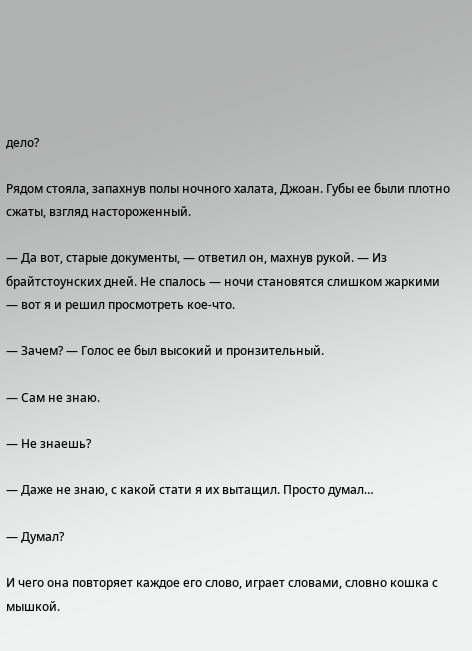дело?

Рядом стояла, запахнув полы ночного халата, Джоан. Губы ее были плотно сжаты, взгляд настороженный.

— Да вот, старые документы, — ответил он, махнув рукой. — Из брайтстоунских дней. Не спалось — ночи становятся слишком жаркими — вот я и решил просмотреть кое-что.

— Зачем? — Голос ее был высокий и пронзительный.

— Сам не знаю.

— Не знаешь?

— Даже не знаю, с какой стати я их вытащил. Просто думал…

— Думал?

И чего она повторяет каждое его слово, играет словами, словно кошка с мышкой.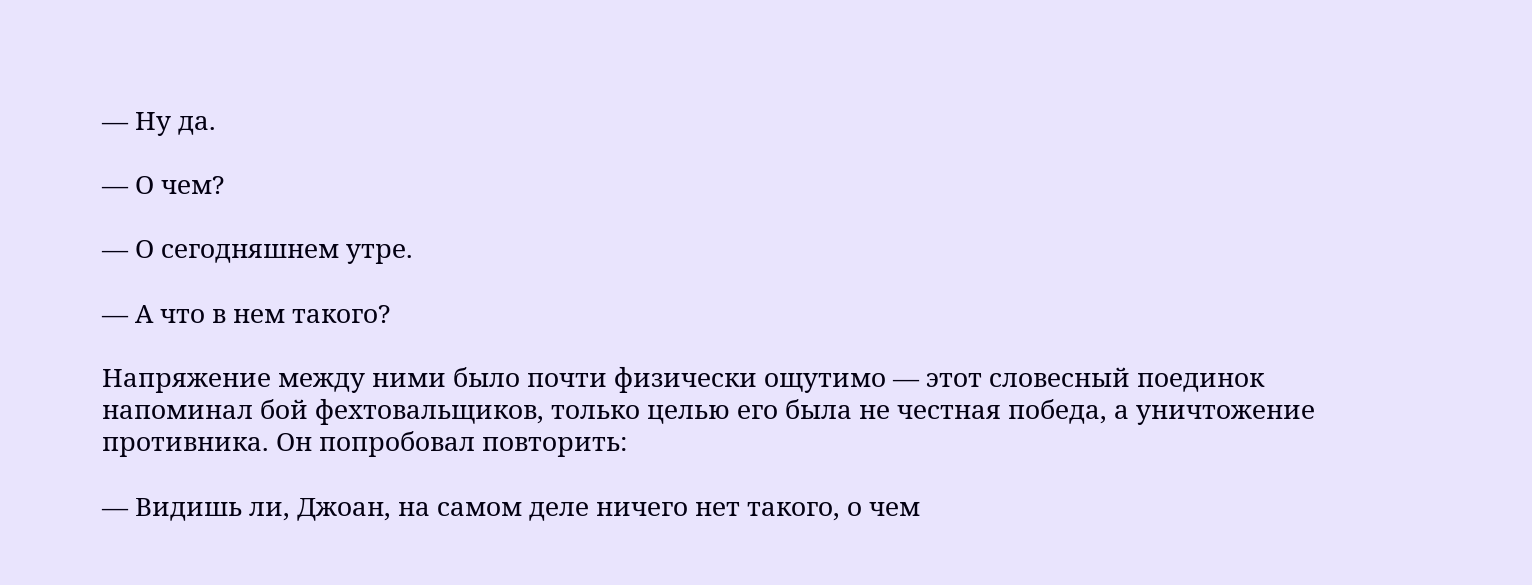— Ну да.

— О чем?

— О сегодняшнем утре.

— А что в нем такого?

Напряжение между ними было почти физически ощутимо — этот словесный поединок напоминал бой фехтовальщиков, только целью его была не честная победа, а уничтожение противника. Он попробовал повторить:

— Видишь ли, Джоан, на самом деле ничего нет такого, о чем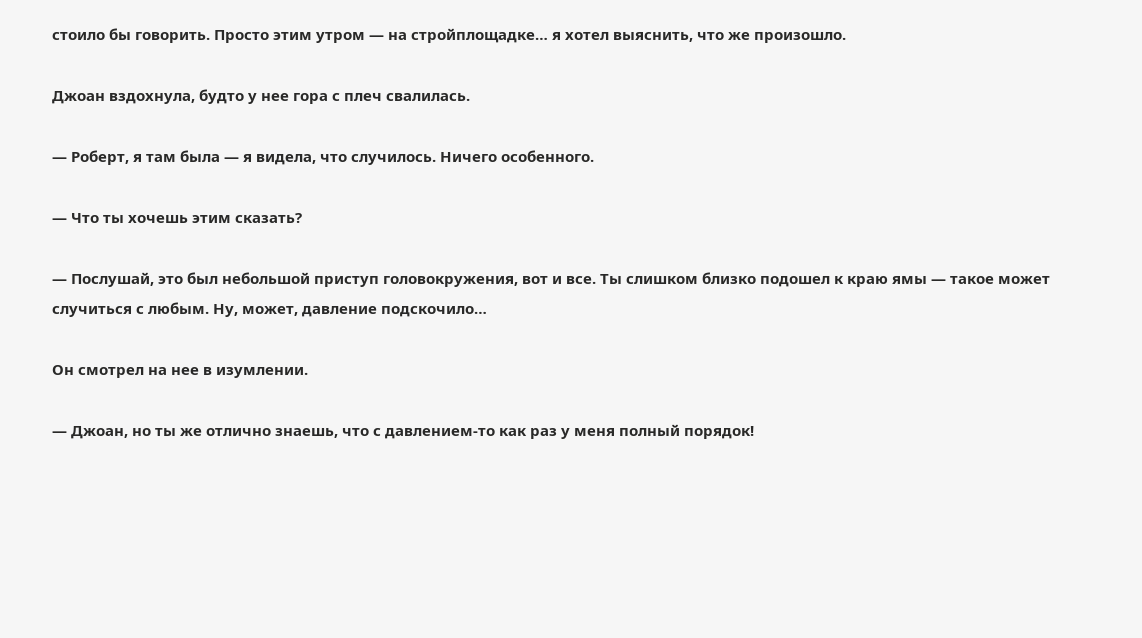стоило бы говорить. Просто этим утром — на стройплощадке… я хотел выяснить, что же произошло.

Джоан вздохнула, будто у нее гора с плеч свалилась.

— Роберт, я там была — я видела, что случилось. Ничего особенного.

— Что ты хочешь этим сказать?

— Послушай, это был небольшой приступ головокружения, вот и все. Ты слишком близко подошел к краю ямы — такое может случиться с любым. Ну, может, давление подскочило…

Он смотрел на нее в изумлении.

— Джоан, но ты же отлично знаешь, что с давлением-то как раз у меня полный порядок!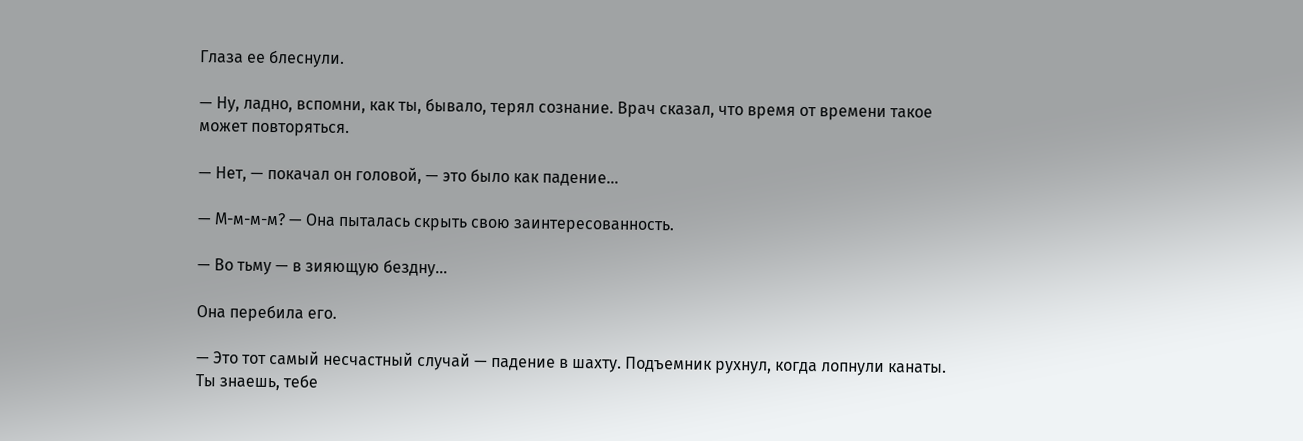Глаза ее блеснули.

— Ну, ладно, вспомни, как ты, бывало, терял сознание. Врач сказал, что время от времени такое может повторяться.

— Нет, — покачал он головой, — это было как падение…

— М-м-м-м? — Она пыталась скрыть свою заинтересованность.

— Во тьму — в зияющую бездну…

Она перебила его.

— Это тот самый несчастный случай — падение в шахту. Подъемник рухнул, когда лопнули канаты. Ты знаешь, тебе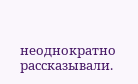неоднократно рассказывали.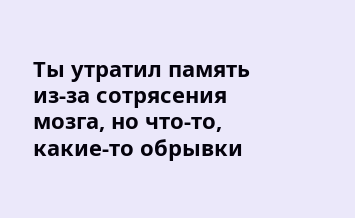Ты утратил память из-за сотрясения мозга, но что-то, какие-то обрывки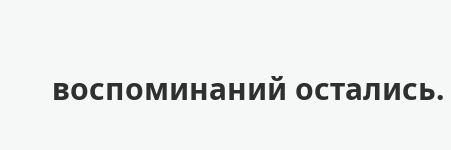воспоминаний остались.